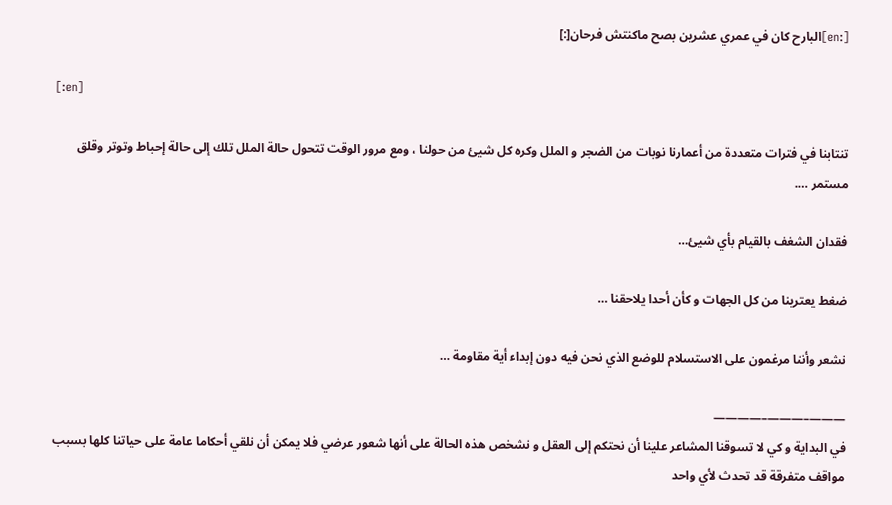[:en]البارح كان في عمري عشرين بصح ماكنتش فرحان[:]

[:en]

تنتابنا في فترات متعددة من أعمارنا نوبات من الضجر و الملل وكره كل شيئ من حولنا ، ومع مرور الوقت تتحول حالة الملل تلك إلى حالة إحباط وتوتر وقلق مستمر ….

فقدان الشغف بالقيام بأي شيئ…

ضغط يعترينا من كل الجهات و كأن أحدا يلاحقنا …

نشعر وأننا مرغمون على الاستسلام للوضع الذي نحن فيه دون إبداء أية مقاومة …

———–———–————
في البداية و كي لا تسوقنا المشاعر علينا أن نحتكم إلى العقل و نشخص هذه الحالة على أنها شعور عرضي فلا يمكن أن نلقي أحكاما عامة على حياتنا كلها بسبب مواقف متفرقة قد تحدث لأي واحد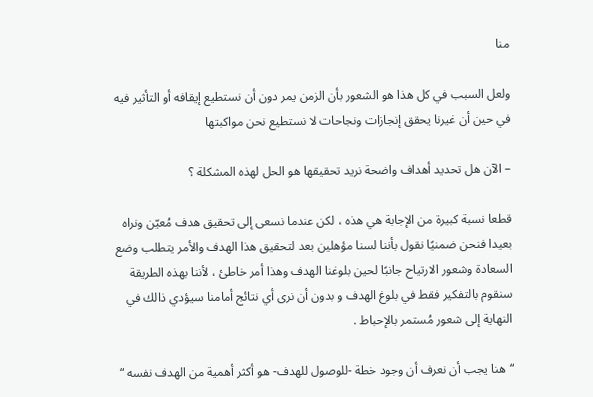منا

ولعل السبب في كل هذا هو الشعور بأن الزمن يمر دون أن نستطيع إيقافه أو التأثير فيه في حين أن غيرنا يحقق إنجازات ونجاحات لا نستطيع نحن مواكبتها

– الآن هل تحديد أهداف واضحة نريد تحقيقها هو الحل لهذه المشكلة ؟

قطعا نسبة كبيرة من الإجابة هي هذه ، لكن عندما نسعى إلى تحقيق هدف مُعيّن ونراه بعيدا فنحن ضمنيًا نقول بأننا لسنا مؤهلين بعد لتحقيق هذا الهدف والأمر يتطلب وضع السعادة وشعور الارتياح جانبًا لحين بلوغنا الهدف وهذا أمر خاطئ ، لأننا بهذه الطريقة سنقوم بالتفكير فقط في بلوغ الهدف و بدون أن نرى أي نتائج أمامنا سيؤدي ذالك في النهاية إلى شعور مُستمر بالإحباط .

“هنا يجب أن نعرف أن وجود خطة -للوصول للهدف- هو أكثر أهمية من الهدف نفسه “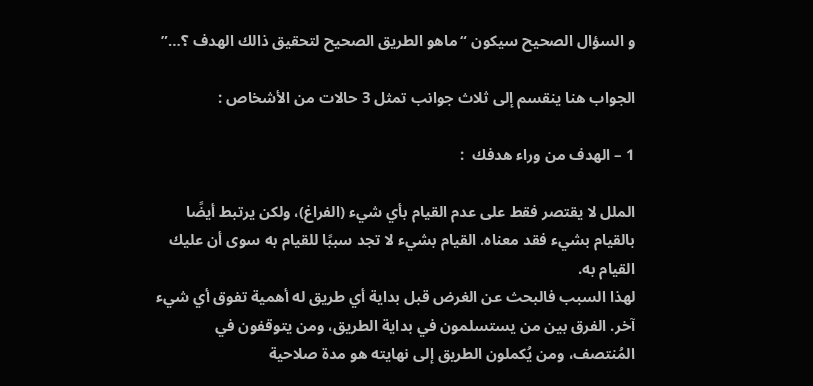و السؤال الصحيح سيكون “ماهو الطريق الصحيح لتحقيق ذالك الهدف ؟…”

الجواب هنا ينقسم إلى ثلاث جوانب تمثل 3 حالات من الأشخاص :

1 – الهدف من وراء هدفك  :

الملل لا يقتصر فقط على عدم القيام بأي شيء (الفراغ)، ولكن يرتبط أيضًا بالقيام بشيء فقد معناه. القيام بشيء لا تجد سببًا للقيام به سوى أن عليك القيام به.
لهذا السبب فالبحث عن الغرض قبل بداية أي طريق له أهمية تفوق أي شيء آخر. الفرق بين من يستسلمون في بداية الطريق، ومن يتوقفون في المُنتصف، ومن يُكملون الطريق إلى نهايته هو مدة صلاحية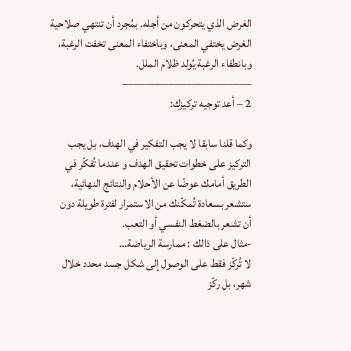الغرض الذي يتحركون من أجله. بمُجرد أن تنتهي صلاحية الغرض يختفي المعنى، وباختفاء المعنى تخفت الرغبة، وبانطفاء الرغبة يُولد ظلام الملل.
———–———–————
2 – أعد توجيه تركيزك:

وكما قلنا سابقا لا يجب التفكير في الهدف، بل يجب التركيز على خطوات تحقيق الهدف و عندما تُفكّر في الطريق أمامك عوضًا عن الأحلام والنتائج النهائية، ستشعر بسعادة تُمكّنك من الاستمرار لفترة طويلة دون أن تشعر بالضغط النفسي أو التعب.
-مثال على ذالك : ممارسة الرياضة…
لا تُركّز فقط على الوصول إلى شكل جسد محدد خلال شهر، بل ركّز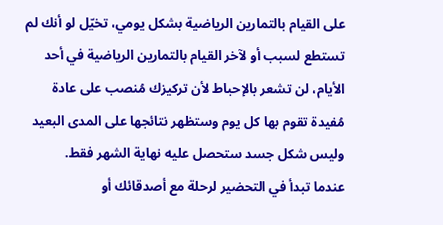على القيام بالتمارين الرياضية بشكل يومي، تخيّل لو أنك لم تستطع لسبب أو لآخر القيام بالتمارين الرياضية في أحد الأيام، لن تشعر بالإحباط لأن تركيزك مُنصب على عادة مُفيدة تقوم بها كل يوم وستظهر نتائجها على المدى البعيد وليس شكل جسد ستحصل عليه نهاية الشهر فقط.
عندما تبدأ في التحضير لرحلة مع أصدقائك أو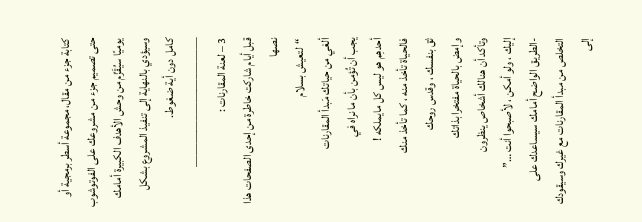كتابة جزء من مقال، مجموعة أسطر برمجية أو حتى تصميم جزء من مشروعك على الفوتوشوب يوميًا سيُقَزِّم من وحش الأهدف الكبيرة أمامك وسيؤدي بالنهاية إلى تنفيذ المشروع بشكل كامل دون أية ضغوط.
———–———–————
3 – لعنة المقارنات :
قبل أيام شاركت خاطرة من إحدى الصفحات هذا نصها
“لتعيش بسلام
ألغي من حياتك مَبدأ المقارنات
يجب أن تُؤمن بأن ما نراه في
أحدهِم هو ليس كل مايملكه !
فالحياة تأخذ منه ، كما تأخذ منك
ثق بنفسك ، وقدس روحك
وإمض بالحياة مفتخرا بذاتك
وتأكد أن هنالك أشخاص ينظرون
إليك ، ولو أمكن ، لأصبحوا أنت …”
-الطريق الواضح أمامك سيساعدك على التخلص من مبدأ المقارنات مع غيرك وسيقودك إلى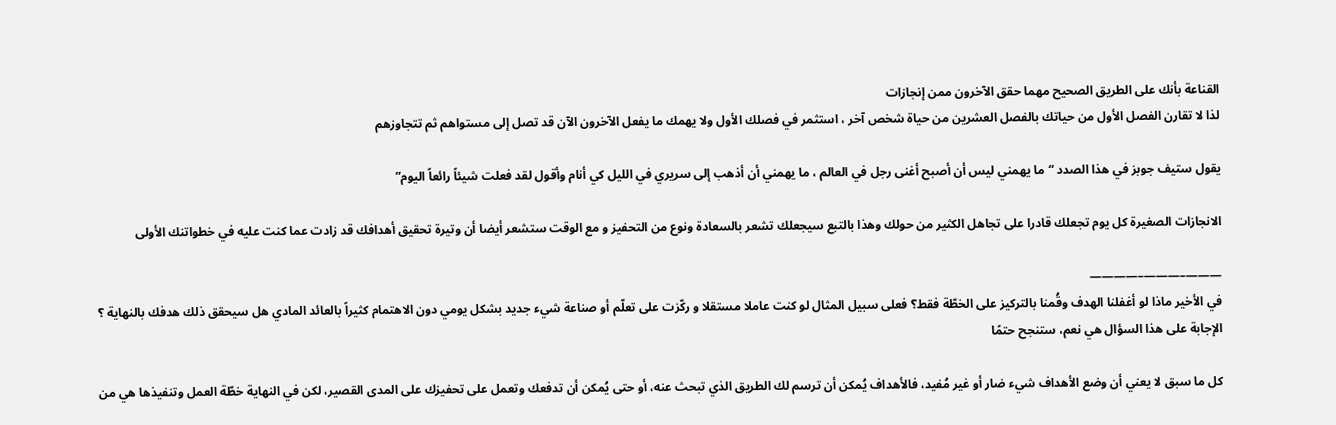القناعة بأنك على الطريق الصحيح مهما حقق الآخرون ممن إنجازات
لذا لا تقارن الفصل الأول من حياتك بالفصل العشرين من حياة شخص آخر ، استثمر في فصلك الأول ولا يهمك ما يفعل الآخرون الآن قد تصل إلى مستواهم ثم تتجاوزهم

يقول ستيف جوبز في هذا الصدد “ما يهمني ليس أن أصبح أغنى رجل في العالم ، ما يهمني أن أذهب إلى سريري في الليل كي أنام وأقول لقد فعلت شيئاً رائعاً اليوم”

الانجازات الصغيرة كل يوم تجعلك قادرا على تجاهل الكثير من حولك وهذا بالتبع سيجعلك تشعر بالسعادة ونوع من التحفيز و مع الوقت ستشعر أيضا أن وتيرة تحقيق أهدافك قد زادت عما كنت عليه في خطواتنك الأولى

———–———–————
في الأخير ماذا لو أغفلنا الهدف وقُمنا بالتركيز على الخطّة فقط؟ فعلى سبيل المثال لو كنت عاملا مستقلا و ركّزت على تعلّم أو صناعة شيء جديد بشكل يومي دون الاهتمام كثيراً بالعائد المادي هل سيحقق ذلك هدفك بالنهاية ؟
الإجابة على هذا السؤال هي نعم، ستنجح حتمًا

كل ما سبق لا يعني أن وضع الأهداف شيء ضار أو غير مُفيد، فالأهداف يُمكن أن ترسم لك الطريق الذي تبحث عنه، أو حتى يُمكن أن تدفعك وتعمل على تحفيزك على المدى القصير، لكن في النهاية خطّة العمل وتنفيذها هي من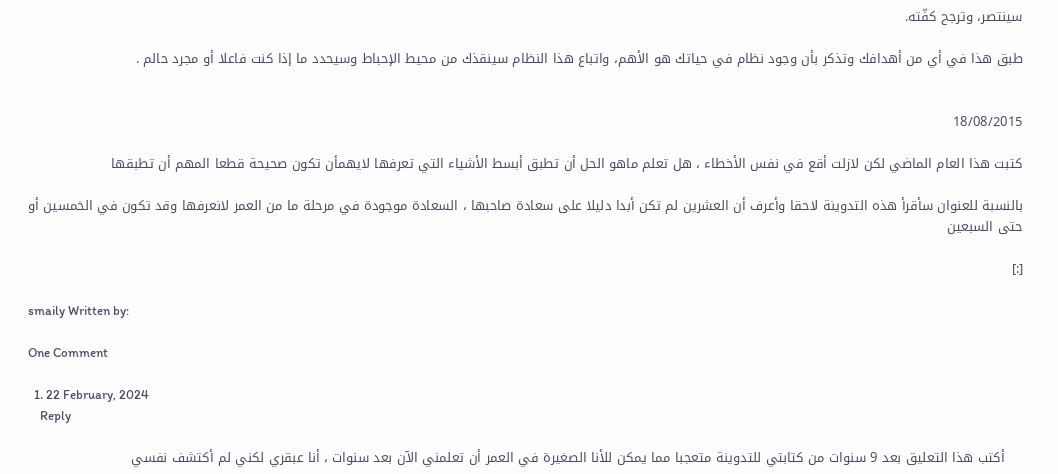سينتصر، وترجح كفّته.

طبق هذا في أي من أهدافك وتذكر بأن وجود نظام في حياتك هو الأهم، واتباع هذا النظام سينقذك من محيط الإحباط وسيحدد ما إذا كنت فاعلا أو مجرد حالم .


18/08/2015

كتبت هذا العام الماضي لكن لازلت أقع في نفس الأخطاء ، هل تعلم ماهو الحل أن تطبق أبسط الأشياء التي تعرفها لايهمأن تكون صحيحة قطعا المهم أن تطبقها

بالنسبة للعنوان سأقرأ هذه التدوينة لاحقا وأعرف أن العشرين لم تكن أبدا دليلا على سعادة صاحبها ، السعادة موجودة في مرحلة ما من العمر لانعرفها وقد تكون في الخمسين أو حتى السبعين

[:]

smaily Written by:

One Comment

  1. 22 February, 2024
    Reply

    أكتب هذا التعليق بعد 9 سنوات من كتابتي للتدوينة متعجبا مما يمكن للأنا الصغيرة في العمر أن تعلمني الآن بعد سنوات ، أنا عبقري لكني لم أكتشف نفسي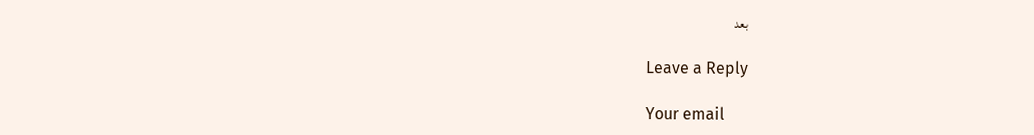بعد

Leave a Reply

Your email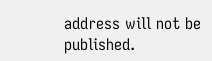address will not be published.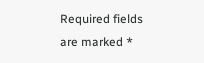Required fields are marked *